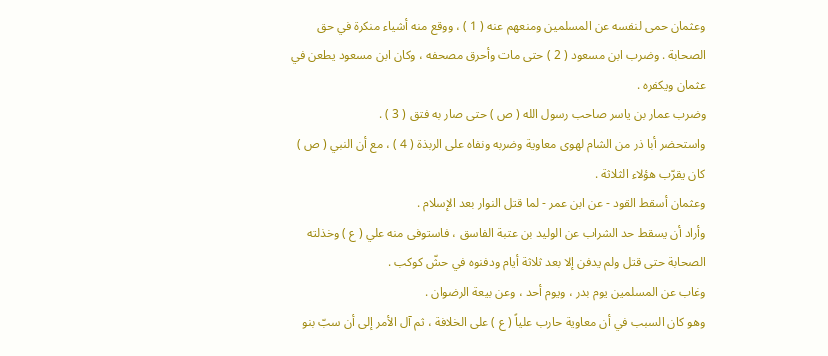وعثمان حمى لنفسه عن المسلمين ومنعهم عنه ( 1 ) ، ووقع منه أشياء منكرة في حق الصحابة . وضرب ابن مسعود ( 2 ) حتى مات وأحرق مصحفه ، وكان ابن مسعود يطعن في عثمان ويكفره .
وضرب عمار بن ياسر صاحب رسول الله ( ص ) حتى صار به فتق ( 3 ) .
واستحضر أبا ذر من الشام لهوى معاوية وضربه ونفاه على الربذة ( 4 ) ، مع أن النبي ( ص ) كان يقرّب هؤلاء الثلاثة .
وعثمان أسقط القود - عن ابن عمر - لما قتل النوار بعد الإسلام .
وأراد أن يسقط حد الشراب عن الوليد بن عتبة الفاسق ، فاستوفى منه علي ( ع ) وخذلته الصحابة حتى قتل ولم يدفن إلا بعد ثلاثة أيام ودفنوه في حشّ كوكب .
وغاب عن المسلمين يوم بدر ، ويوم أحد ، وعن بيعة الرضوان .
وهو كان السبب في أن معاوية حارب علياً ( ع ) على الخلافة ، ثم آل الأمر إلى أن سبّ بنو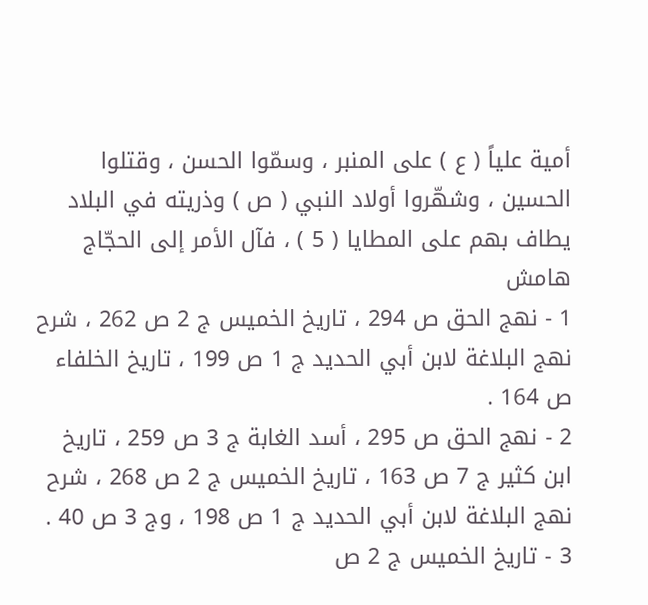أمية علياً ( ع ) على المنبر ، وسمّوا الحسن ، وقتلوا الحسين ، وشهّروا أولاد النبي ( ص ) وذريته في البلاد يطاف بهم على المطايا ( 5 ) ، فآل الأمر إلى الحجّاج
هامش
1 - نهج الحق ص 294 ، تاريخ الخميس ج 2 ص 262 ، شرح نهج البلاغة لابن أبي الحديد ج 1 ص 199 ، تاريخ الخلفاء ص 164 .
2 - نهج الحق ص 295 ، أسد الغابة ج 3 ص 259 ، تاريخ ابن كثير ج 7 ص 163 ، تاريخ الخميس ج 2 ص 268 ، شرح نهج البلاغة لابن أبي الحديد ج 1 ص 198 ، وج 3 ص 40 .
3 - تاريخ الخميس ج 2 ص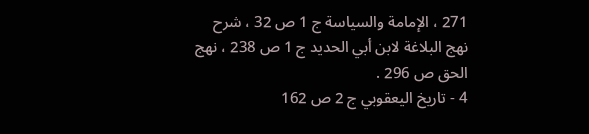271 ، الإمامة والسياسة ج 1 ص 32 ، شرح نهج البلاغة لابن أبي الحديد ج 1 ص 238 ، نهج الحق ص 296 .
4 - تاريخ اليعقوبي ج 2 ص 162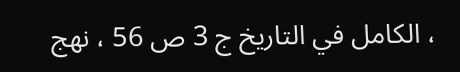، الكامل في التاريخ ج 3 ص 56 ، نهج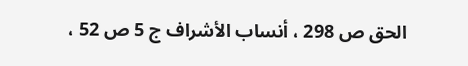الحق ص 298 ، أنساب الأشراف ج 5 ص 52 ،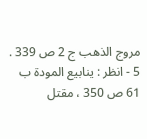مروج الذهب ج 2 ص 339 .
5 - انظر : ينابيع المودة ب 61 ص 350 ، مقتل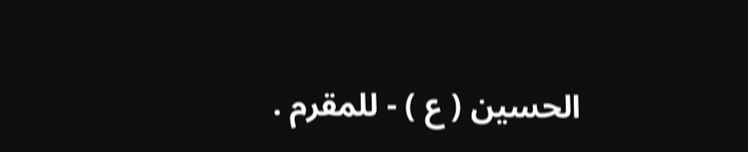الحسين ( ع ) - للمقرم .